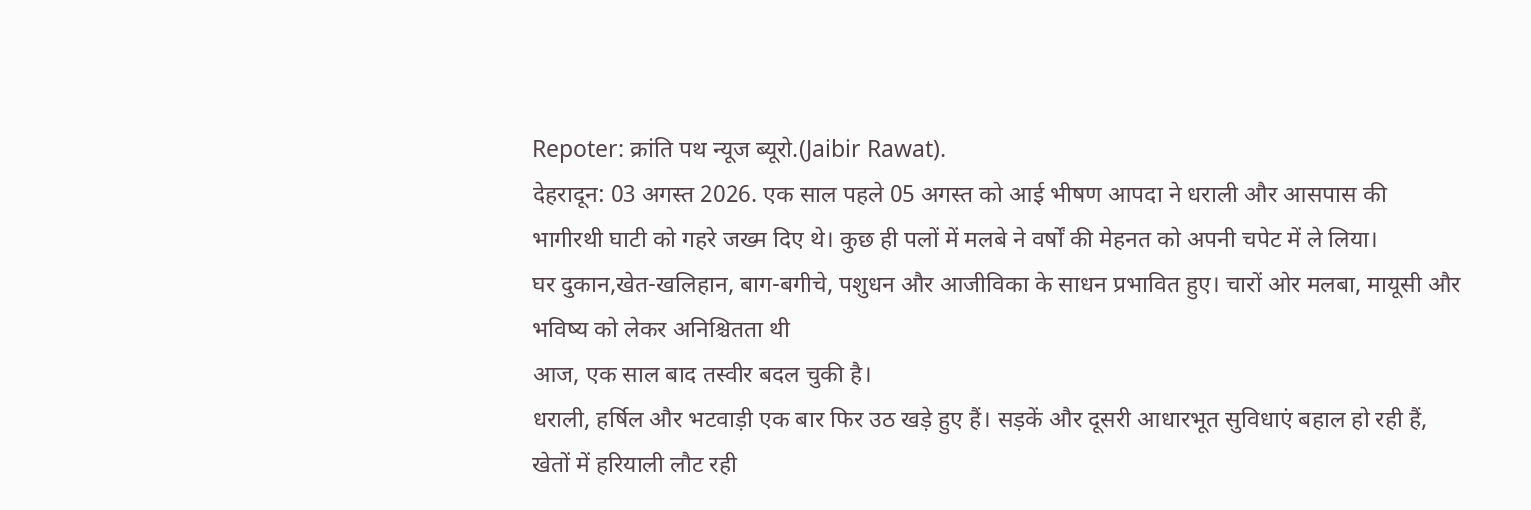Repoter: क्रांति पथ न्यूज ब्यूरो.(Jaibir Rawat).
देहरादून: 03 अगस्त 2026. एक साल पहले 05 अगस्त को आई भीषण आपदा ने धराली और आसपास की भागीरथी घाटी को गहरे जख्म दिए थे। कुछ ही पलों में मलबे ने वर्षों की मेहनत को अपनी चपेट में ले लिया।
घर दुकान,खेत-खलिहान, बाग-बगीचे, पशुधन और आजीविका के साधन प्रभावित हुए। चारों ओर मलबा, मायूसी और भविष्य को लेकर अनिश्चितता थी
आज, एक साल बाद तस्वीर बदल चुकी है।
धराली, हर्षिल और भटवाड़ी एक बार फिर उठ खड़े हुए हैं। सड़कें और दूसरी आधारभूत सुविधाएं बहाल हो रही हैं, खेतों में हरियाली लौट रही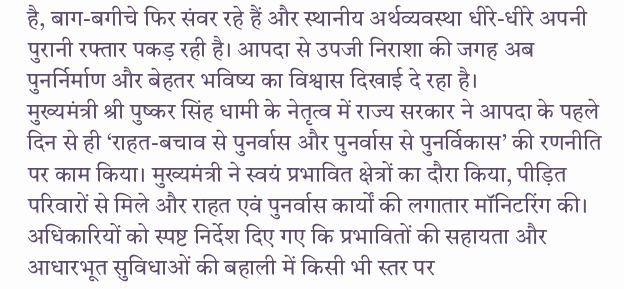है, बाग-बगीचे फिर संवर रहे हैं और स्थानीय अर्थव्यवस्था धीरे-धीरे अपनी पुरानी रफ्तार पकड़ रही है। आपदा से उपजी निराशा की जगह अब पुनर्निर्माण और बेहतर भविष्य का विश्वास दिखाई दे रहा है।
मुख्यमंत्री श्री पुष्कर सिंह धामी के नेतृत्व में राज्य सरकार ने आपदा के पहले दिन से ही ‘राहत-बचाव से पुनर्वास और पुनर्वास से पुनर्विकास’ की रणनीति पर काम किया। मुख्यमंत्री ने स्वयं प्रभावित क्षेत्रों का दौरा किया, पीड़ित परिवारों से मिले और राहत एवं पुनर्वास कार्यों की लगातार मॉनिटरिंग की। अधिकारियों को स्पष्ट निर्देश दिए गए कि प्रभावितों की सहायता और आधारभूत सुविधाओं की बहाली में किसी भी स्तर पर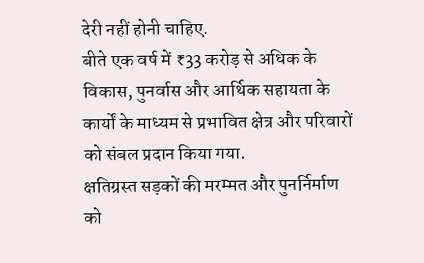देरी नहीं होनी चाहिए.
बीते एक वर्ष में ₹33 करोड़ से अधिक के विकास, पुनर्वास और आर्थिक सहायता के कार्यों के माध्यम से प्रभावित क्षेत्र और परिवारों को संबल प्रदान किया गया.
क्षतिग्रस्त सड़कों की मरम्मत और पुनर्निर्माण को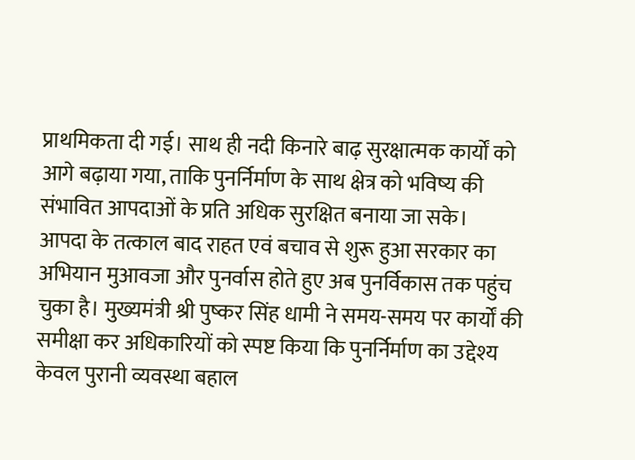प्राथमिकता दी गई। साथ ही नदी किनारे बाढ़ सुरक्षात्मक कार्यों को आगे बढ़ाया गया, ताकि पुनर्निर्माण के साथ क्षेत्र को भविष्य की संभावित आपदाओं के प्रति अधिक सुरक्षित बनाया जा सके।
आपदा के तत्काल बाद राहत एवं बचाव से शुरू हुआ सरकार का अभियान मुआवजा और पुनर्वास होते हुए अब पुनर्विकास तक पहुंच चुका है। मुख्यमंत्री श्री पुष्कर सिंह धामी ने समय-समय पर कार्यों की समीक्षा कर अधिकारियों को स्पष्ट किया कि पुनर्निर्माण का उद्देश्य केवल पुरानी व्यवस्था बहाल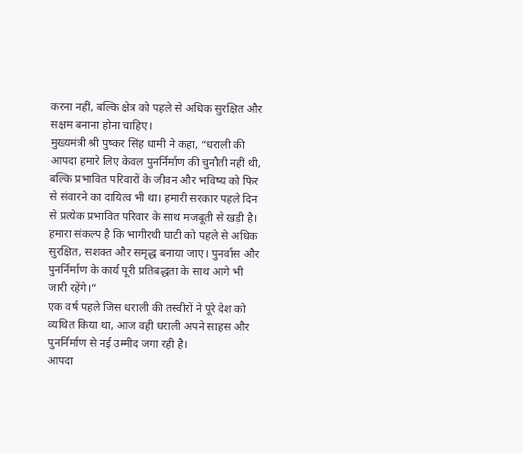करना नहीं, बल्कि क्षेत्र को पहले से अधिक सुरक्षित और सक्षम बनाना होना चाहिए।
मुख्यमंत्री श्री पुष्कर सिंह धामी ने कहा, “धराली की आपदा हमारे लिए केवल पुनर्निर्माण की चुनौती नहीं थी, बल्कि प्रभावित परिवारों के जीवन और भविष्य को फिर से संवारने का दायित्व भी था। हमारी सरकार पहले दिन से प्रत्येक प्रभावित परिवार के साथ मजबूती से खड़ी है। हमारा संकल्प है कि भागीरथी घाटी को पहले से अधिक सुरक्षित, सशक्त और समृद्ध बनाया जाए। पुनर्वास और पुनर्निर्माण के कार्य पूरी प्रतिबद्धता के साथ आगे भी जारी रहेंगे।”
एक वर्ष पहले जिस धराली की तस्वीरों ने पूरे देश को व्यथित किया था, आज वही धराली अपने साहस और पुनर्निर्माण से नई उम्मीद जगा रही है।
आपदा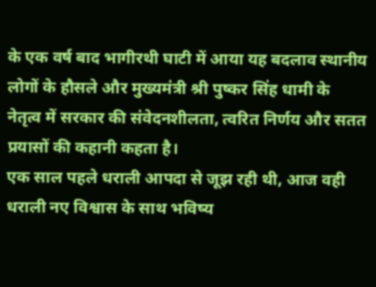के एक वर्ष बाद भागीरथी घाटी में आया यह बदलाव स्थानीय लोगों के हौसले और मुख्यमंत्री श्री पुष्कर सिंह धामी के नेतृत्व में सरकार की संवेदनशीलता, त्वरित निर्णय और सतत प्रयासों की कहानी कहता है।
एक साल पहले धराली आपदा से जूझ रही थी, आज वही धराली नए विश्वास के साथ भविष्य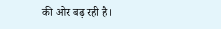की ओर बढ़ रही है।